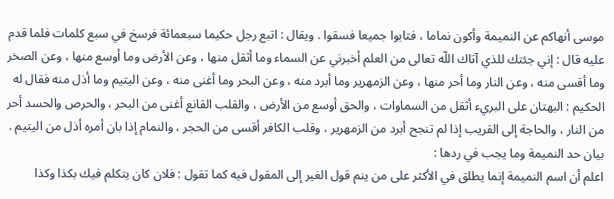موسى أنهاكم عن النميمة وأكون نماما ، فتابوا جميعا فسقوا . ويقال : اتبع رجل حكيما سبعمائة فرسخ في سبع كلمات فلما قدم عليه قال : إني جئتك للذي آتاك اللّه تعالى من العلم أخبرني عن السماء وما أثقل منها ، وعن الأرض وما أوسع منها ، وعن الصخر وما أقسى منه ، وعن النار وما أحر منها ، وعن الزمهرير وما أبرد منه ، وعن البحر وما أغنى منه ، وعن اليتيم وما أذل منه فقال له الحكيم : البهتان على البريء أثقل من السماوات ، والحق أوسع من الأرض ، والقلب القانع أغنى من البحر ، والحرص والحسد أحر من النار ، والحاجة إلى القريب إذا لم تنجح أبرد من الزمهرير ، وقلب الكافر أقسى من الحجر ، والنمام إذا بان أمره أذل من اليتيم .
بيان حد النميمة وما يجب في ردها :
اعلم أن اسم النميمة إنما يطلق في الأكثر على من ينم قول الغير إلى المقول فيه كما تقول : فلان كان يتكلم فيك بكذا وكذا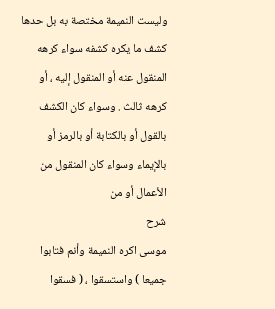وليست النميمة مختصة به بل حدها كشف ما يكره كشفه سواء كرهه المنقول عنه أو المنقول إليه ، أو كرهه ثالث . وسواء كان الكشف بالقول أو بالكتابة أو بالرمز أو بالإيماء وسواء كان المنقول من الأعمال أو من
شرح
موسى اكره النميمة وأنم فتابوا جميعا ) واستسقوا ، ( فسقوا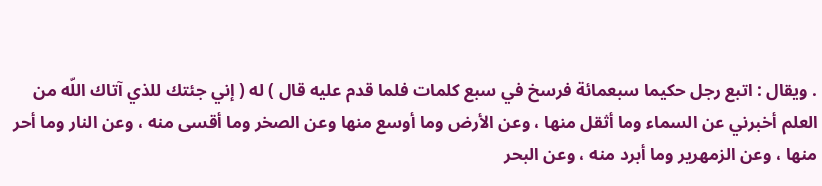. ويقال : اتبع رجل حكيما سبعمائة فرسخ في سبع كلمات فلما قدم عليه قال ) له ( إني جئتك للذي آتاك اللّه من العلم أخبرني عن السماء وما أثقل منها ، وعن الأرض وما أوسع منها وعن الصخر وما أقسى منه ، وعن النار وما أحر منها ، وعن الزمهرير وما أبرد منه ، وعن البحر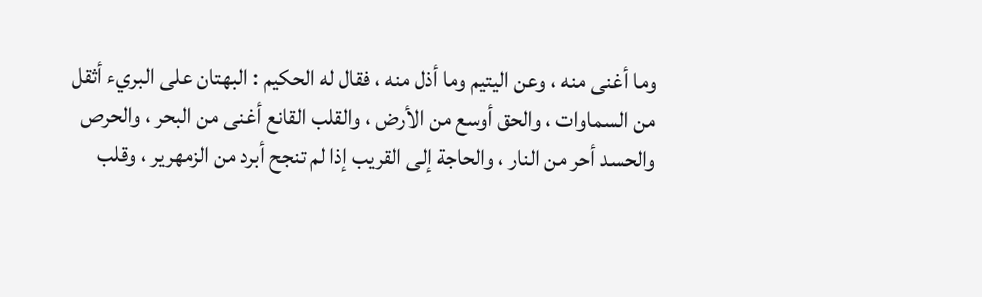وما أغنى منه ، وعن اليتيم وما أذل منه ، فقال له الحكيم : البهتان على البريء أثقل من السماوات ، والحق أوسع من الأرض ، والقلب القانع أغنى من البحر ، والحرص والحسد أحر من النار ، والحاجة إلى القريب إذا لم تنجح أبرد من الزمهرير ، وقلب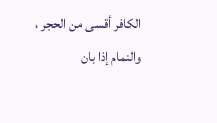الكافر أقسى من الحجر ، والنمام إذا بان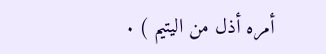أمره أذل من اليتيم ) .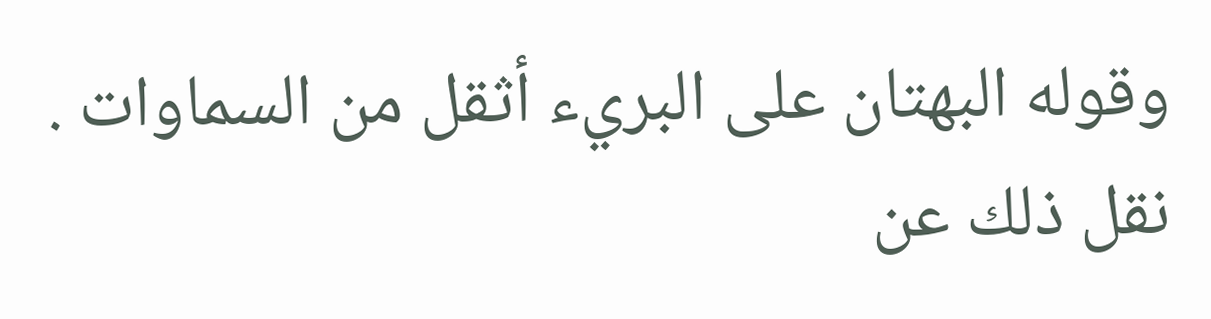وقوله البهتان على البريء أثقل من السماوات . نقل ذلك عن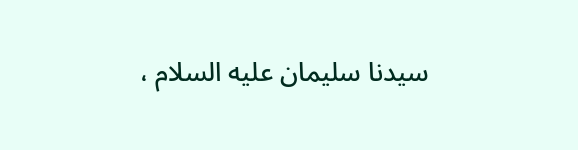سيدنا سليمان عليه السلام ،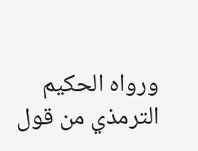ورواه الحكيم الترمذي من قول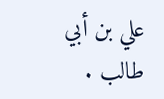علي بن أبي طالب .